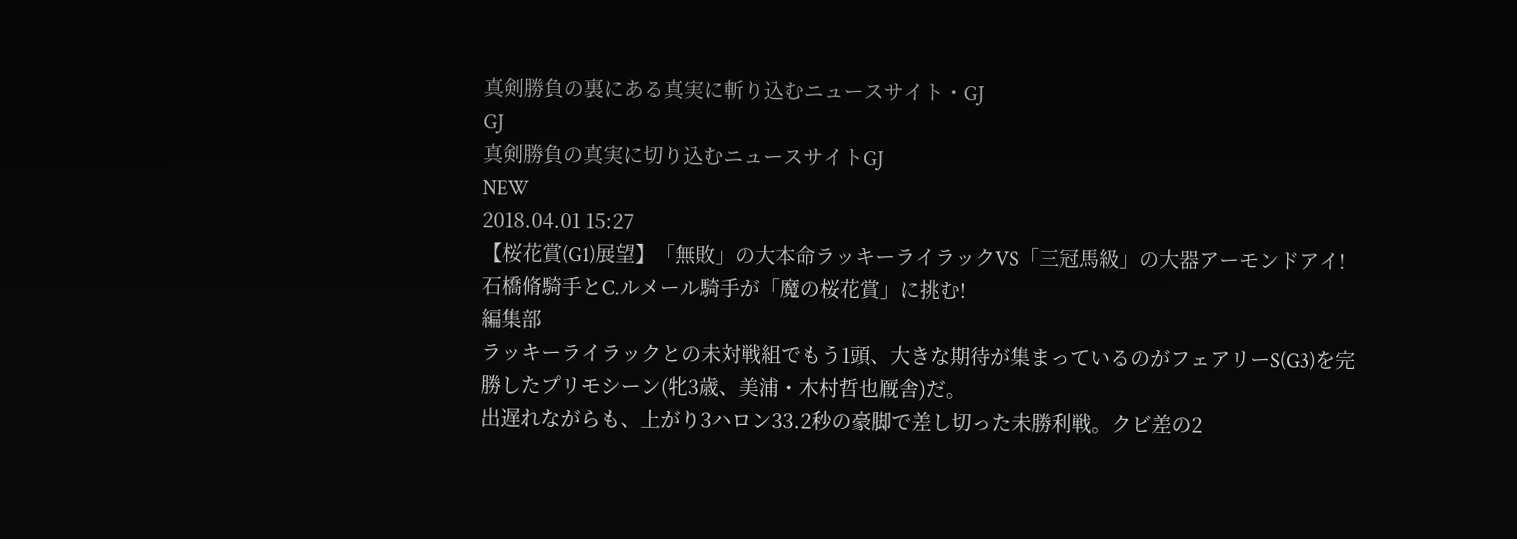真剣勝負の裏にある真実に斬り込むニュースサイト・GJ
GJ
真剣勝負の真実に切り込むニュースサイトGJ
NEW
2018.04.01 15:27
【桜花賞(G1)展望】「無敗」の大本命ラッキーライラックVS「三冠馬級」の大器アーモンドアイ!石橋脩騎手とC.ルメール騎手が「魔の桜花賞」に挑む!
編集部
ラッキーライラックとの未対戦組でもう1頭、大きな期待が集まっているのがフェアリーS(G3)を完勝したプリモシーン(牝3歳、美浦・木村哲也厩舎)だ。
出遅れながらも、上がり3ハロン33.2秒の豪脚で差し切った未勝利戦。クビ差の2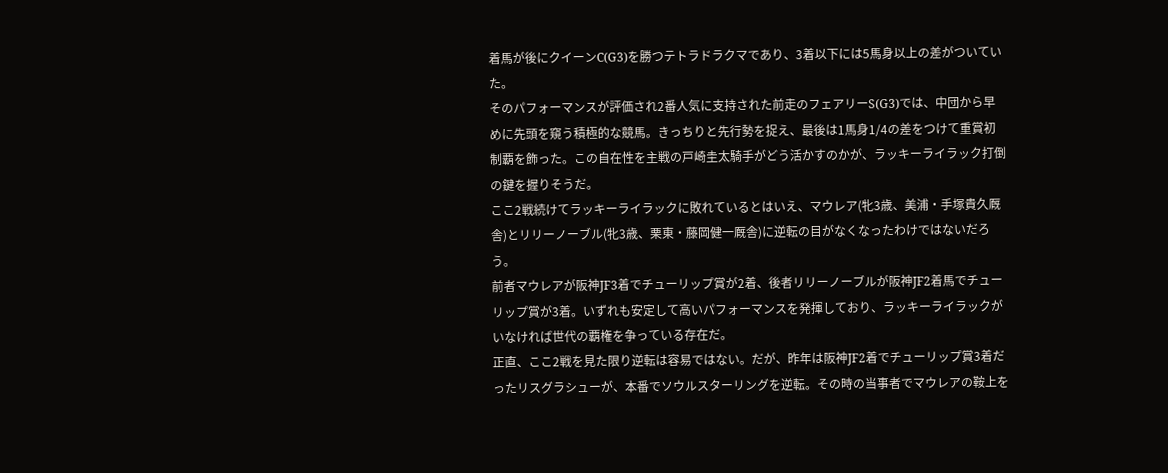着馬が後にクイーンC(G3)を勝つテトラドラクマであり、3着以下には5馬身以上の差がついていた。
そのパフォーマンスが評価され2番人気に支持された前走のフェアリーS(G3)では、中団から早めに先頭を窺う積極的な競馬。きっちりと先行勢を捉え、最後は1馬身1/4の差をつけて重賞初制覇を飾った。この自在性を主戦の戸崎圭太騎手がどう活かすのかが、ラッキーライラック打倒の鍵を握りそうだ。
ここ2戦続けてラッキーライラックに敗れているとはいえ、マウレア(牝3歳、美浦・手塚貴久厩舎)とリリーノーブル(牝3歳、栗東・藤岡健一厩舎)に逆転の目がなくなったわけではないだろう。
前者マウレアが阪神JF3着でチューリップ賞が2着、後者リリーノーブルが阪神JF2着馬でチューリップ賞が3着。いずれも安定して高いパフォーマンスを発揮しており、ラッキーライラックがいなければ世代の覇権を争っている存在だ。
正直、ここ2戦を見た限り逆転は容易ではない。だが、昨年は阪神JF2着でチューリップ賞3着だったリスグラシューが、本番でソウルスターリングを逆転。その時の当事者でマウレアの鞍上を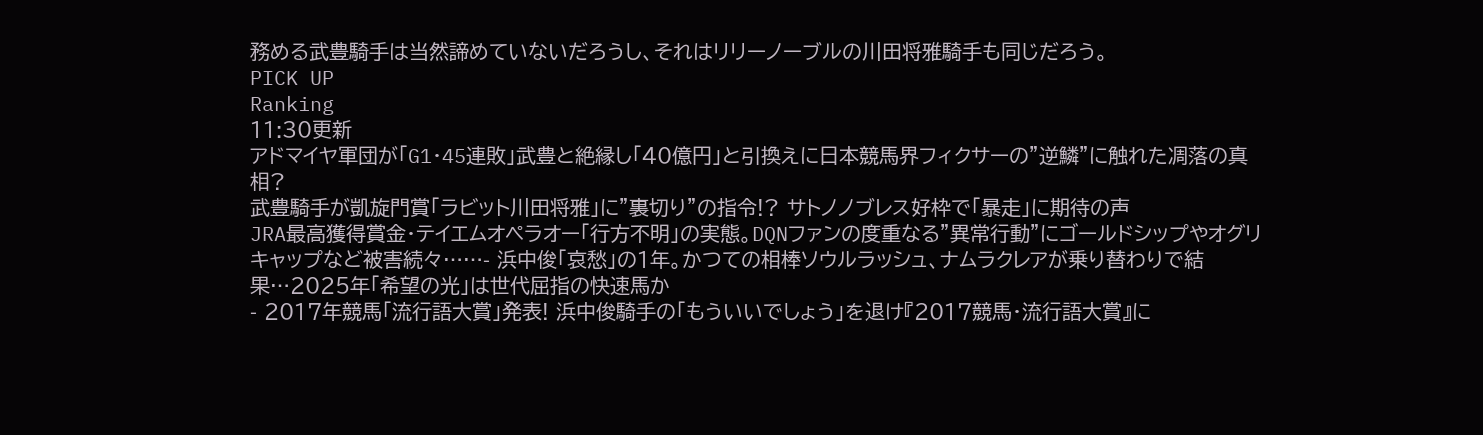務める武豊騎手は当然諦めていないだろうし、それはリリーノーブルの川田将雅騎手も同じだろう。
PICK UP
Ranking
11:30更新
アドマイヤ軍団が「G1・45連敗」武豊と絶縁し「40億円」と引換えに日本競馬界フィクサーの”逆鱗”に触れた凋落の真相?
武豊騎手が凱旋門賞「ラビット川田将雅」に”裏切り”の指令!? サトノノブレス好枠で「暴走」に期待の声
JRA最高獲得賞金・テイエムオペラオー「行方不明」の実態。DQNファンの度重なる”異常行動”にゴールドシップやオグリキャップなど被害続々……- 浜中俊「哀愁」の1年。かつての相棒ソウルラッシュ、ナムラクレアが乗り替わりで結果…2025年「希望の光」は世代屈指の快速馬か
- 2017年競馬「流行語大賞」発表! 浜中俊騎手の「もういいでしょう」を退け『2017競馬・流行語大賞』に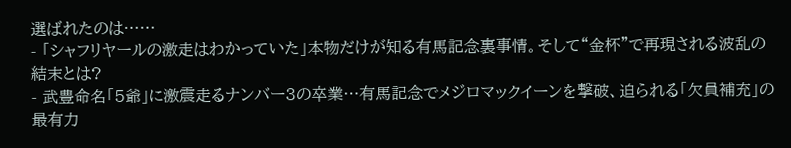選ばれたのは……
- 「シャフリヤールの激走はわかっていた」本物だけが知る有馬記念裏事情。そして“金杯”で再現される波乱の結末とは?
- 武豊命名「5爺」に激震走るナンバー3の卒業…有馬記念でメジロマックイーンを撃破、迫られる「欠員補充」の最有力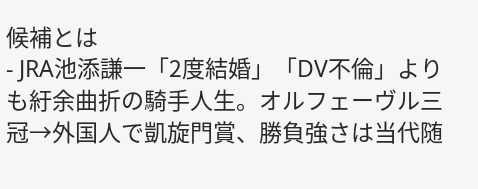候補とは
- JRA池添謙一「2度結婚」「DV不倫」よりも紆余曲折の騎手人生。オルフェーヴル三冠→外国人で凱旋門賞、勝負強さは当代随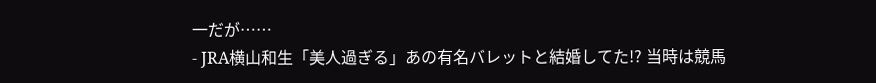一だが……
- JRA横山和生「美人過ぎる」あの有名バレットと結婚してた!? 当時は競馬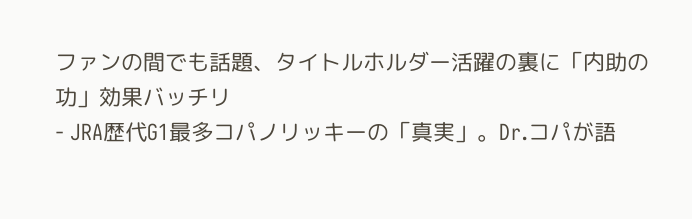ファンの間でも話題、タイトルホルダー活躍の裏に「内助の功」効果バッチリ
- JRA歴代G1最多コパノリッキーの「真実」。Dr.コパが語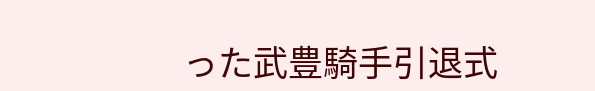った武豊騎手引退式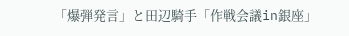「爆弾発言」と田辺騎手「作戦会議in銀座」